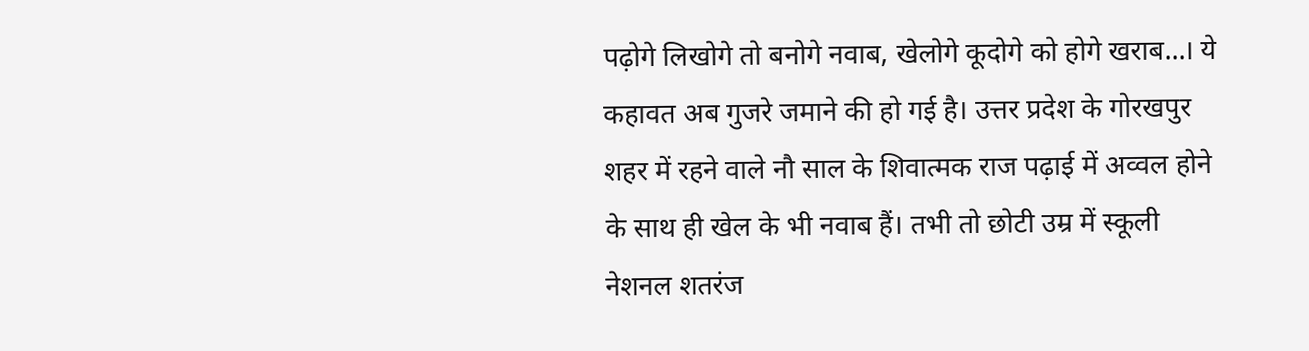पढ़ोगे लिखोगे तो बनोगे नवाब, खेलोगे कूदोगे को होगे खराब...। ये कहावत अब गुजरे जमाने की हो गई है। उत्तर प्रदेश के गोरखपुर शहर में रहने वाले नौ साल के शिवात्मक राज पढ़ाई में अव्वल होने के साथ ही खेल के भी नवाब हैं। तभी तो छोटी उम्र में स्कूली नेशनल शतरंज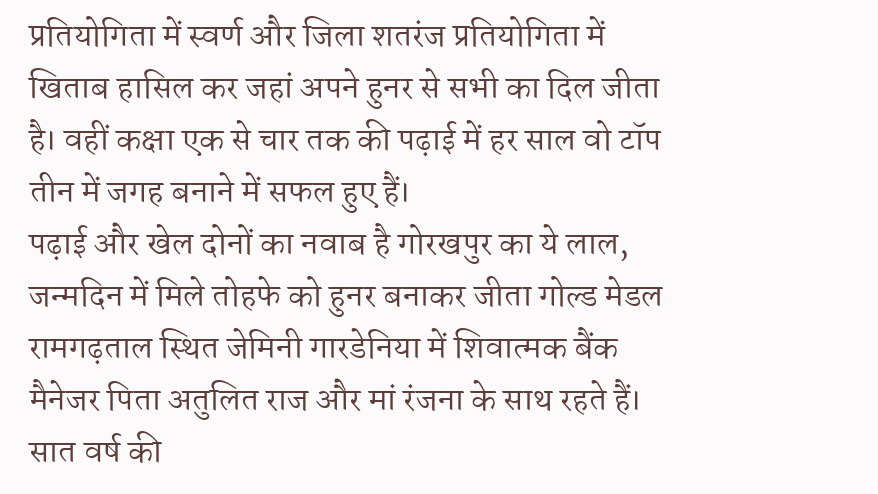प्रतियोगिता में स्वर्ण और जिला शतरंज प्रतियोगिता में खिताब हासिल कर जहां अपने हुनर से सभी का दिल जीता है। वहीं कक्षा एक से चार तक की पढ़ाई में हर साल वो टॉप तीन में जगह बनाने में सफल हुए हैं।
पढ़ाई और खेल दोनों का नवाब है गोरखपुर का ये लाल, जन्मदिन में मिले तोहफे को हुनर बनाकर जीता गोल्ड मेडल
रामगढ़ताल स्थित जेमिनी गारडेनिया में शिवात्मक बैंक मैनेजर पिता अतुलित राज और मां रंजना के साथ रहते हैं। सात वर्ष की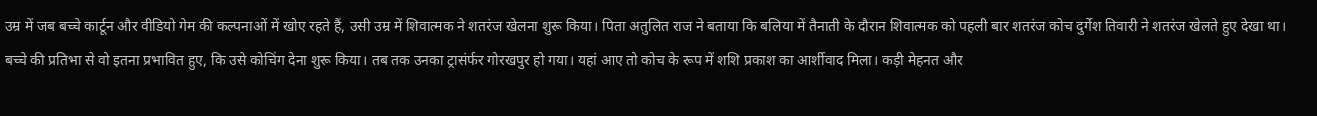उम्र में जब बच्चे कार्टून और वीडियो गेम की कल्पनाओं में खोए रहते हैं, उसी उम्र में शिवात्मक ने शतरंज खेलना शुरू किया। पिता अतुलित राज ने बताया कि बलिया में तैनाती के दौरान शिवात्मक को पहली बार शतरंज कोच दुर्गेश तिवारी ने शतरंज खेलते हुए देखा था। बच्चे की प्रतिभा से वो इतना प्रभावित हुए, कि उसे कोचिंग देना शुरू किया। तब तक उनका ट्रासंर्फर गोरखपुर हो गया। यहां आए तो कोच के रूप में शशि प्रकाश का आर्शीवाद मिला। कड़ी मेहनत और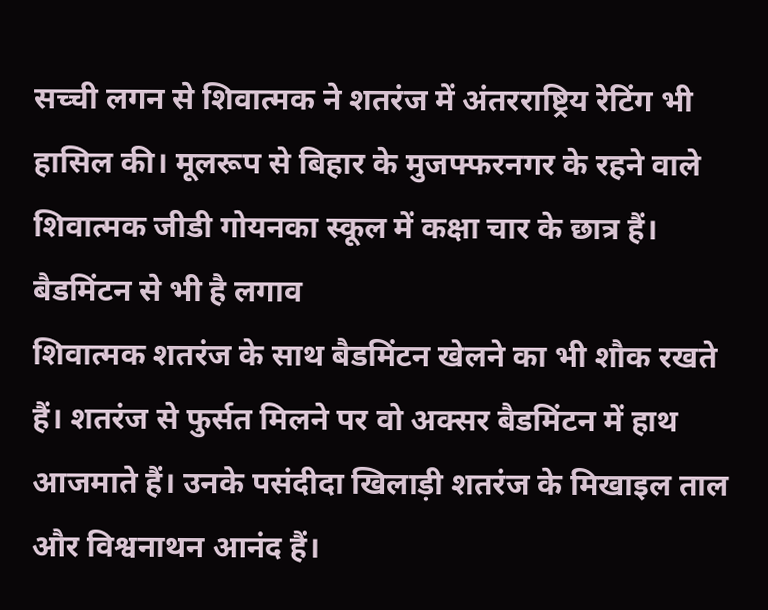सच्ची लगन से शिवात्मक ने शतरंज में अंतरराष्ट्रिय रेटिंग भी हासिल की। मूलरूप से बिहार के मुजफ्फरनगर के रहने वाले शिवात्मक जीडी गोयनका स्कूल में कक्षा चार के छात्र हैं।
बैडमिंटन से भी है लगाव
शिवात्मक शतरंज के साथ बैडमिंटन खेलने का भी शौक रखते हैं। शतरंज से फुर्सत मिलने पर वो अक्सर बैडमिंटन में हाथ आजमाते हैं। उनके पसंदीदा खिलाड़ी शतरंज के मिखाइल ताल और विश्वनाथन आनंद हैं।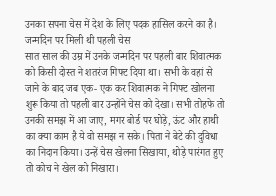उनका सपना चेस में देश के लिए पदक हासिल करने का है।
जन्मदिन पर मिली थी पहली चेस
सात साल की उम्र में उनके जन्मदिन पर पहली बार शिवात्मक को किसी दोस्त ने शतरंज गिफ्ट दिया था। सभी के वहां से जाने के बाद जब एक- एक कर शिवात्मक ने गिफ्ट खोलना शुरू किया तो पहली बार उन्होंने चेस को देखा। सभी तोहफे तो उनकी समझ में आ जाए, मगर बोर्ड पर घोड़े, ऊंट और हाथी का क्या काम है ये वो समझ न सके। पिता ने बेटे की दुविधा का निदान किया। उन्हें चेस खेलना सिखाया, थोड़े पारंगत हुए तो कोच ने खेल को निखारा।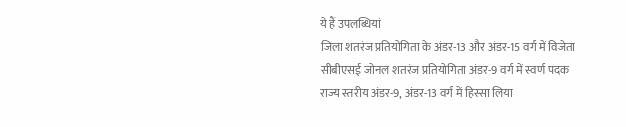ये हैं उपलब्धियां
जिला शतरंज प्रतियोगिता के अंडर-13 और अंडर-15 वर्ग में विजेता
सीबीएसई जोनल शतरंज प्रतियोगिता अंडर-9 वर्ग में स्वर्ण पदक
राज्य स्तरीय अंडर-9, अंडर-13 वर्ग में हिस्सा लिया